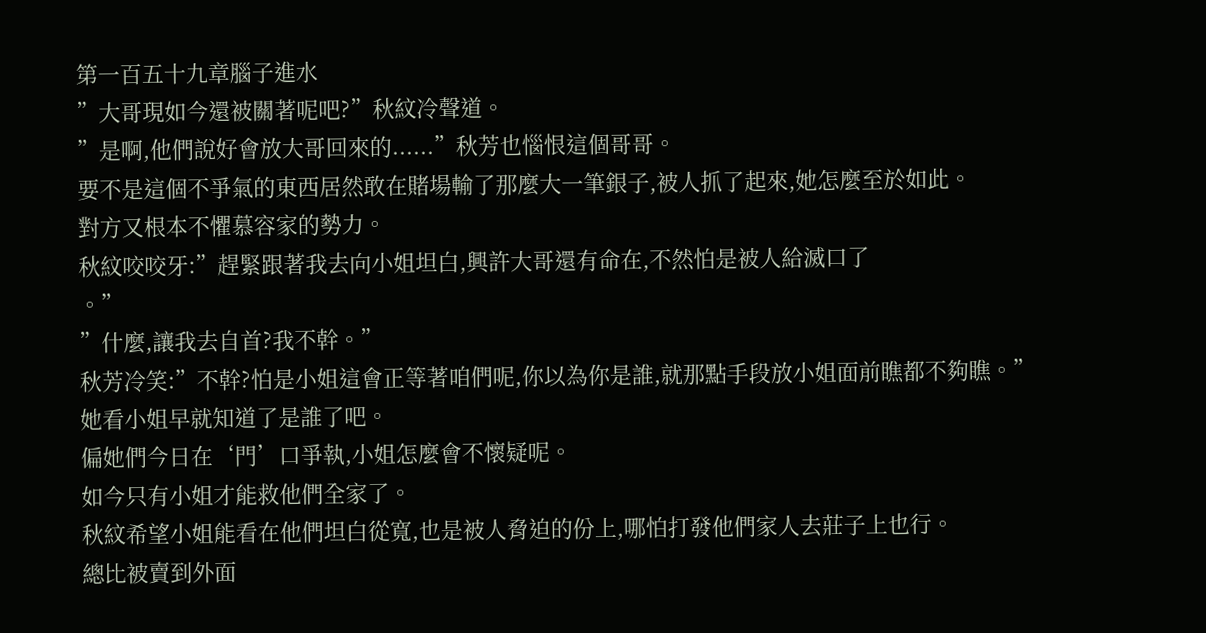第一百五十九章腦子進水
”大哥現如今還被關著呢吧?”秋紋冷聲道。
”是啊,他們說好會放大哥回來的......”秋芳也惱恨這個哥哥。
要不是這個不爭氣的東西居然敢在賭場輸了那麼大一筆銀子,被人抓了起來,她怎麼至於如此。
對方又根本不懼慕容家的勢力。
秋紋咬咬牙:”趕緊跟著我去向小姐坦白,興許大哥還有命在,不然怕是被人給滅口了
。”
”什麼,讓我去自首?我不幹。”
秋芳冷笑:”不幹?怕是小姐這會正等著咱們呢,你以為你是誰,就那點手段放小姐面前瞧都不夠瞧。”
她看小姐早就知道了是誰了吧。
偏她們今日在‘門’口爭執,小姐怎麼會不懷疑呢。
如今只有小姐才能救他們全家了。
秋紋希望小姐能看在他們坦白從寬,也是被人脅迫的份上,哪怕打發他們家人去莊子上也行。
總比被賣到外面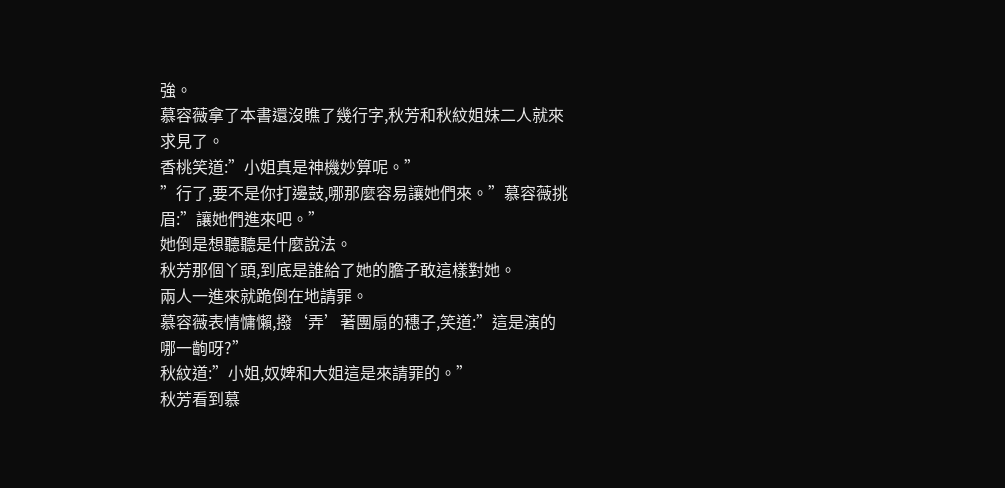強。
慕容薇拿了本書還沒瞧了幾行字,秋芳和秋紋姐妹二人就來求見了。
香桃笑道:”小姐真是神機妙算呢。”
”行了,要不是你打邊鼓,哪那麼容易讓她們來。”慕容薇挑眉:”讓她們進來吧。”
她倒是想聽聽是什麼說法。
秋芳那個丫頭,到底是誰給了她的膽子敢這樣對她。
兩人一進來就跪倒在地請罪。
慕容薇表情慵懶,撥‘弄’著團扇的穗子,笑道:”這是演的哪一齣呀?”
秋紋道:”小姐,奴婢和大姐這是來請罪的。”
秋芳看到慕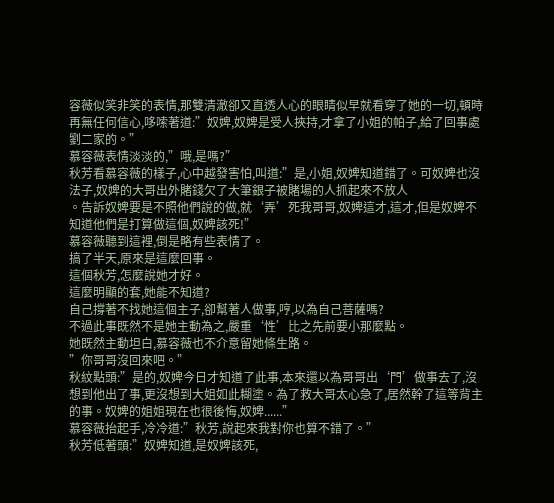容薇似笑非笑的表情,那雙清澈卻又直透人心的眼睛似早就看穿了她的一切,頓時再無任何信心,哆嗦著道:”奴婢,奴婢是受人挾持,才拿了小姐的帕子,給了回事處劉二家的。”
慕容薇表情淡淡的,”哦,是嗎?”
秋芳看慕容薇的樣子,心中越發害怕,叫道:”是,小姐,奴婢知道錯了。可奴婢也沒法子,奴婢的大哥出外賭錢欠了大筆銀子被賭場的人抓起來不放人
。告訴奴婢要是不照他們說的做,就‘弄’死我哥哥,奴婢這才,這才,但是奴婢不知道他們是打算做這個,奴婢該死!”
慕容薇聽到這裡,倒是略有些表情了。
搞了半天,原來是這麼回事。
這個秋芳,怎麼說她才好。
這麼明顯的套,她能不知道?
自己撐著不找她這個主子,卻幫著人做事,哼,以為自己菩薩嗎?
不過此事既然不是她主動為之,嚴重‘性’比之先前要小那麼點。
她既然主動坦白,慕容薇也不介意留她條生路。
”你哥哥沒回來吧。”
秋紋點頭:”是的,奴婢今日才知道了此事,本來還以為哥哥出‘門’做事去了,沒想到他出了事,更沒想到大姐如此糊塗。為了救大哥太心急了,居然幹了這等背主的事。奴婢的姐姐現在也很後悔,奴婢......”
慕容薇抬起手,冷冷道:”秋芳,說起來我對你也算不錯了。”
秋芳低著頭:”奴婢知道,是奴婢該死,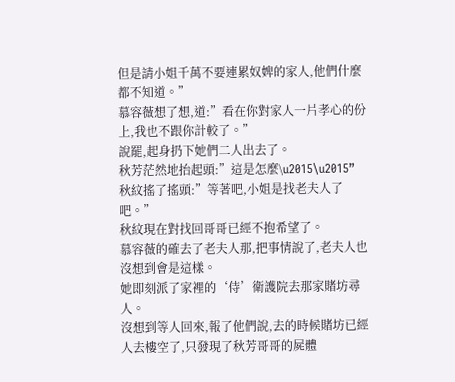但是請小姐千萬不要連累奴婢的家人,他們什麼都不知道。”
慕容薇想了想,道:”看在你對家人一片孝心的份上,我也不跟你計較了。”
說罷,起身扔下她們二人出去了。
秋芳茫然地抬起頭:”這是怎麼\u2015\u2015”
秋紋搖了搖頭:”等著吧,小姐是找老夫人了吧。”
秋紋現在對找回哥哥已經不抱希望了。
慕容薇的確去了老夫人那,把事情說了,老夫人也沒想到會是這樣。
她即刻派了家裡的‘侍’衛護院去那家賭坊尋人。
沒想到等人回來,報了他們說,去的時候賭坊已經人去樓空了,只發現了秋芳哥哥的屍體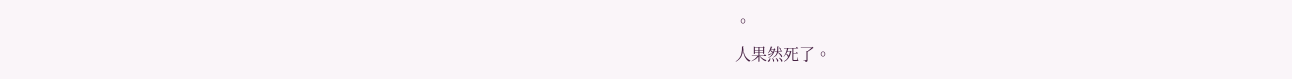。
人果然死了。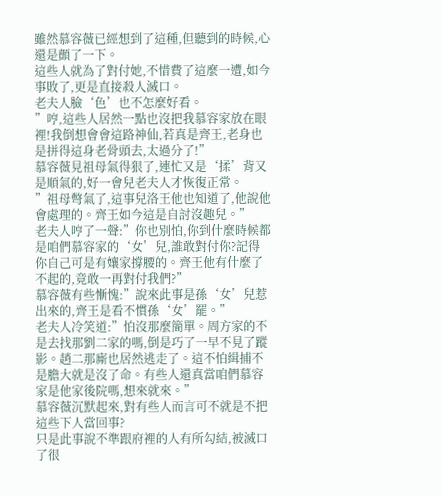雖然慕容薇已經想到了這種,但聽到的時候,心還是顫了一下。
這些人就為了對付她,不惜費了這麼一遭,如今事敗了,更是直接殺人滅口。
老夫人臉‘色’也不怎麼好看。
”哼,這些人居然一點也沒把我慕容家放在眼裡!我倒想會會這路神仙,若真是齊王,老身也是拼得這身老骨頭去,太過分了!”
慕容薇見祖母氣得狠了,連忙又是‘揉’背又是順氣的,好一會兒老夫人才恢復正常。
”祖母彆氣了,這事兒洛王他也知道了,他說他會處理的。齊王如今這是自討沒趣兒。”
老夫人哼了一聲:”你也別怕,你到什麼時候都是咱們慕容家的‘女’兒,誰敢對付你?記得你自己可是有孃家撐腰的。齊王他有什麼了不起的,竟敢一再對付我們?”
慕容薇有些慚愧:”說來此事是孫‘女’兒惹出來的,齊王是看不慣孫‘女’罷。”
老夫人冷笑道:”怕沒那麼簡單。周方家的不是去找那劉二家的嗎,倒是巧了一早不見了蹤影。趙二那廝也居然逃走了。這不怕緝捕不是膽大就是沒了命。有些人還真當咱們慕容家是他家後院嗎,想來就來。”
慕容薇沉默起來,對有些人而言可不就是不把這些下人當回事?
只是此事說不準跟府裡的人有所勾結,被滅口了很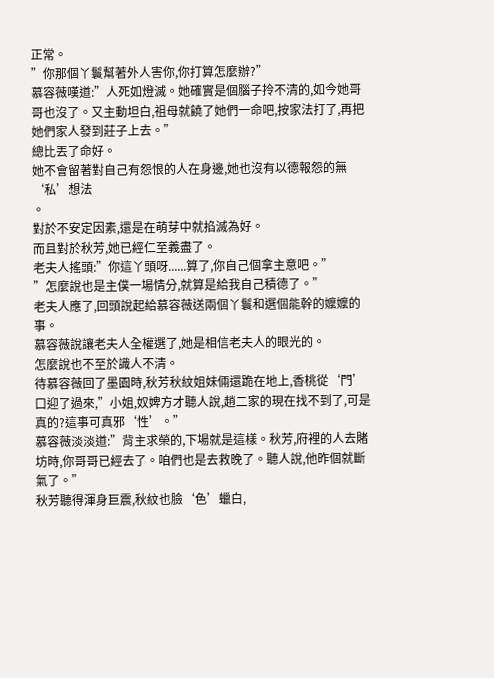正常。
”你那個丫鬟幫著外人害你,你打算怎麼辦?”
慕容薇嘆道:”人死如燈滅。她確實是個腦子拎不清的,如今她哥哥也沒了。又主動坦白,祖母就饒了她們一命吧,按家法打了,再把她們家人發到莊子上去。”
總比丟了命好。
她不會留著對自己有怨恨的人在身邊,她也沒有以德報怨的無‘私’想法
。
對於不安定因素,還是在萌芽中就掐滅為好。
而且對於秋芳,她已經仁至義盡了。
老夫人搖頭:”你這丫頭呀......算了,你自己個拿主意吧。”
”怎麼說也是主僕一場情分,就算是給我自己積德了。”
老夫人應了,回頭說起給慕容薇送兩個丫鬟和選個能幹的嬤嬤的事。
慕容薇說讓老夫人全權選了,她是相信老夫人的眼光的。
怎麼說也不至於識人不清。
待慕容薇回了墨園時,秋芳秋紋姐妹倆還跪在地上,香桃從‘門’口迎了過來,”小姐,奴婢方才聽人說,趙二家的現在找不到了,可是真的?這事可真邪‘性’。”
慕容薇淡淡道:”背主求榮的,下場就是這樣。秋芳,府裡的人去賭坊時,你哥哥已經去了。咱們也是去救晚了。聽人說,他昨個就斷氣了。”
秋芳聽得渾身巨震,秋紋也臉‘色’蠟白,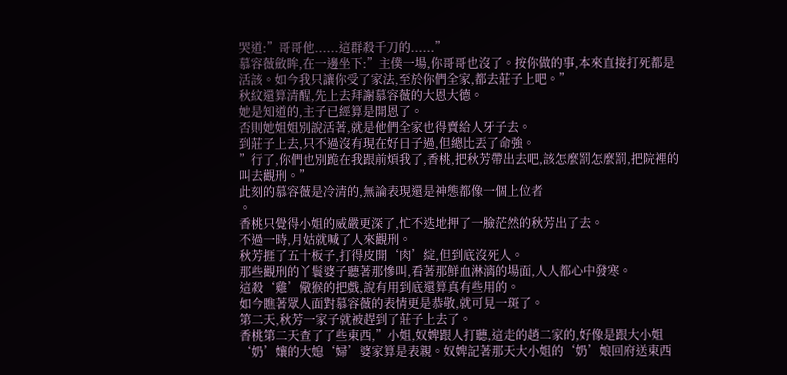哭道:”哥哥他......這群殺千刀的......”
慕容薇斂眸,在一邊坐下:”主僕一場,你哥哥也沒了。按你做的事,本來直接打死都是活該。如今我只讓你受了家法,至於你們全家,都去莊子上吧。”
秋紋還算清醒,先上去拜謝慕容薇的大恩大德。
她是知道的,主子已經算是開恩了。
否則她姐姐別說活著,就是他們全家也得賣給人牙子去。
到莊子上去,只不過沒有現在好日子過,但總比丟了命強。
”行了,你們也別跪在我跟前煩我了,香桃,把秋芳帶出去吧,該怎麼罰怎麼罰,把院裡的叫去觀刑。”
此刻的慕容薇是冷清的,無論表現還是神態都像一個上位者
。
香桃只覺得小姐的威嚴更深了,忙不迭地押了一臉茫然的秋芳出了去。
不過一時,月姑就喊了人來觀刑。
秋芳捱了五十板子,打得皮開‘肉’綻,但到底沒死人。
那些觀刑的丫鬟婆子聽著那慘叫,看著那鮮血淋漓的場面,人人都心中發寒。
這殺‘雞’儆猴的把戲,說有用到底還算真有些用的。
如今瞧著眾人面對慕容薇的表情更是恭敬,就可見一斑了。
第二天,秋芳一家子就被趕到了莊子上去了。
香桃第二天查了了些東西,”小姐,奴婢跟人打聽,這走的趙二家的,好像是跟大小姐‘奶’孃的大媳‘婦’婆家算是表親。奴婢記著那天大小姐的‘奶’娘回府送東西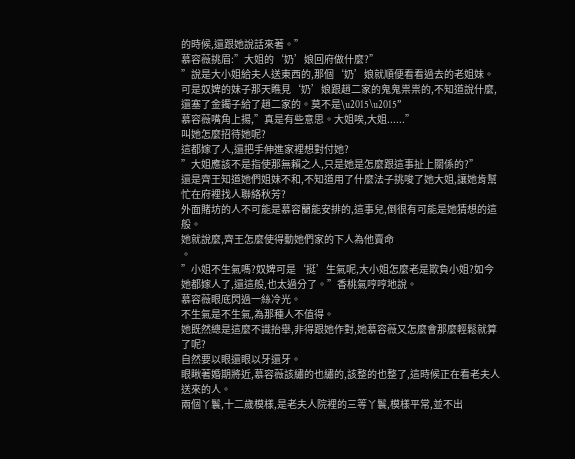的時候,還跟她說話來著。”
慕容薇挑眉:”大姐的‘奶’娘回府做什麼?”
”說是大小姐給夫人送東西的,那個‘奶’娘就順便看看過去的老姐妹。可是奴婢的妹子那天瞧見‘奶’娘跟趙二家的鬼鬼祟祟的,不知道說什麼,還塞了金鐲子給了趙二家的。莫不是\u2015\u2015”
慕容薇嘴角上揚,”真是有些意思。大姐唉,大姐......”
叫她怎麼招待她呢?
這都嫁了人,還把手伸進家裡想對付她?
”大姐應該不是指使那無賴之人,只是她是怎麼跟這事扯上關係的?”
還是齊王知道她們姐妹不和,不知道用了什麼法子挑唆了她大姐,讓她肯幫忙在府裡找人聯絡秋芳?
外面賭坊的人不可能是慕容蘭能安排的,這事兒,倒很有可能是她猜想的這般。
她就說麼,齊王怎麼使得動她們家的下人為他賣命
。
”小姐不生氣嗎?奴婢可是‘挺’生氣呢,大小姐怎麼老是欺負小姐?如今她都嫁人了,還這般,也太過分了。”香桃氣哼哼地說。
慕容薇眼底閃過一絲冷光。
不生氣是不生氣,為那種人不值得。
她既然總是這麼不識抬舉,非得跟她作對,她慕容薇又怎麼會那麼輕鬆就算了呢?
自然要以眼還眼以牙還牙。
眼瞅著婚期將近,慕容薇該繡的也繡的,該整的也整了,這時候正在看老夫人送來的人。
兩個丫鬟,十二歲模樣,是老夫人院裡的三等丫鬟,模樣平常,並不出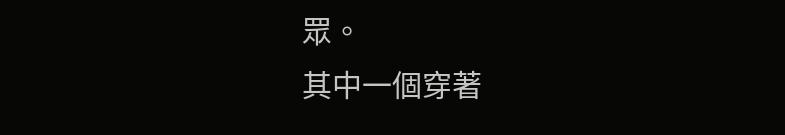眾。
其中一個穿著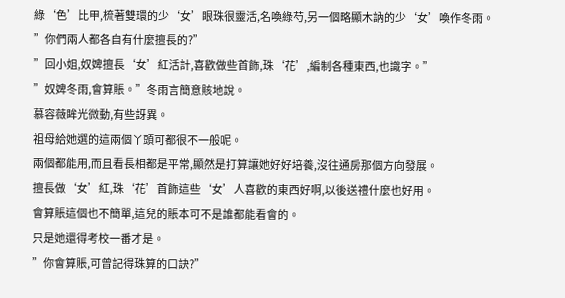綠‘色’比甲,梳著雙環的少‘女’眼珠很靈活,名喚綠芍,另一個略顯木訥的少‘女’喚作冬雨。
”你們兩人都各自有什麼擅長的?”
”回小姐,奴婢擅長‘女’紅活計,喜歡做些首飾,珠‘花’,編制各種東西,也識字。”
”奴婢冬雨,會算賬。”冬雨言簡意賅地說。
慕容薇眸光微動,有些訝異。
祖母給她選的這兩個丫頭可都很不一般呢。
兩個都能用,而且看長相都是平常,顯然是打算讓她好好培養,沒往通房那個方向發展。
擅長做‘女’紅,珠‘花’首飾這些‘女’人喜歡的東西好啊,以後送禮什麼也好用。
會算賬這個也不簡單,這兒的賬本可不是誰都能看會的。
只是她還得考校一番才是。
”你會算賬,可曾記得珠算的口訣?”